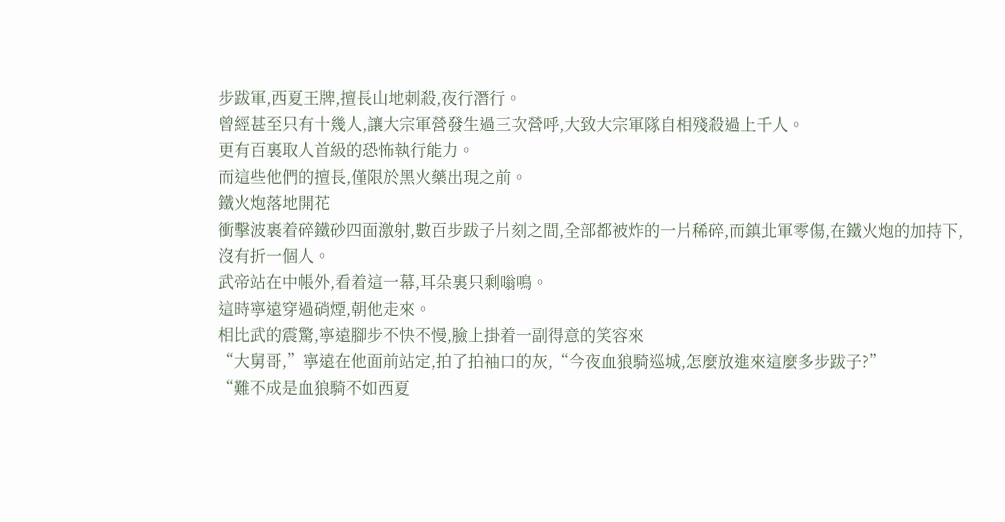步跋軍,西夏王牌,擅長山地刺殺,夜行潛行。
曾經甚至只有十幾人,讓大宗軍營發生過三次營呼,大致大宗軍隊自相殘殺過上千人。
更有百裏取人首級的恐怖執行能力。
而這些他們的擅長,僅限於黑火藥出現之前。
鐵火炮落地開花
衝擊波裹着碎鐵砂四面激射,數百步跋子片刻之間,全部都被炸的一片稀碎,而鎮北軍零傷,在鐵火炮的加持下,沒有折一個人。
武帝站在中帳外,看着這一幕,耳朵裏只剩嗡鳴。
這時寧遠穿過硝煙,朝他走來。
相比武的震驚,寧遠腳步不快不慢,臉上掛着一副得意的笑容來
“大舅哥,”寧遠在他面前站定,拍了拍袖口的灰,“今夜血狼騎巡城,怎麼放進來這麼多步跋子?”
“難不成是血狼騎不如西夏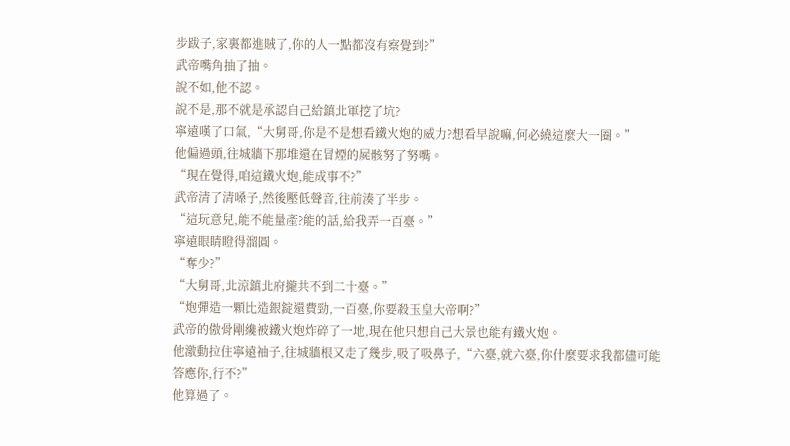步跋子,家裏都進賊了,你的人一點都沒有察覺到?”
武帝嘴角抽了抽。
說不如,他不認。
說不是,那不就是承認自己給鎮北軍挖了坑?
寧遠嘆了口氣,“大舅哥,你是不是想看鐵火炮的威力?想看早說嘛,何必繞這麼大一圈。”
他偏過頭,往城牆下那堆還在冒煙的屍骸努了努嘴。
“現在覺得,咱這鐵火炮,能成事不?”
武帝清了清嗓子,然後壓低聲音,往前湊了半步。
“這玩意兒,能不能量產?能的話,給我弄一百臺。”
寧遠眼睛瞪得溜圓。
“奪少?”
“大舅哥,北涼鎮北府攏共不到二十臺。”
“炮彈造一顆比造銀錠還費勁,一百臺,你要殺玉皇大帝啊?”
武帝的傲骨剛纔被鐵火炮炸碎了一地,現在他只想自己大景也能有鐵火炮。
他激動拉住寧遠袖子,往城牆根又走了幾步,吸了吸鼻子,“六臺,就六臺,你什麼要求我都儘可能答應你,行不?”
他算過了。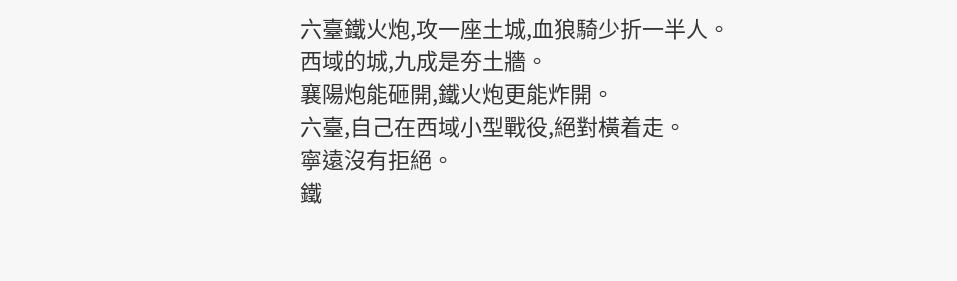六臺鐵火炮,攻一座土城,血狼騎少折一半人。
西域的城,九成是夯土牆。
襄陽炮能砸開,鐵火炮更能炸開。
六臺,自己在西域小型戰役,絕對橫着走。
寧遠沒有拒絕。
鐵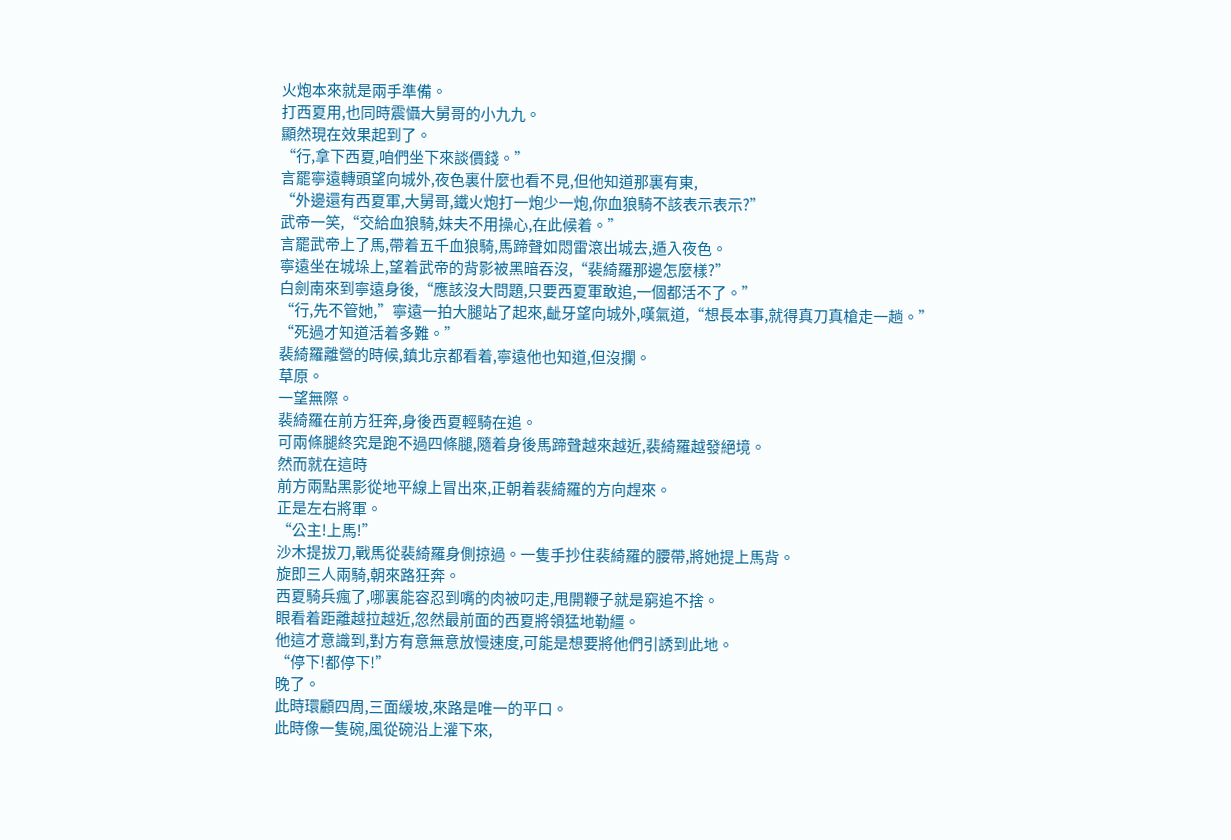火炮本來就是兩手準備。
打西夏用,也同時震懾大舅哥的小九九。
顯然現在效果起到了。
“行,拿下西夏,咱們坐下來談價錢。”
言罷寧遠轉頭望向城外,夜色裏什麼也看不見,但他知道那裏有東,
“外邊還有西夏軍,大舅哥,鐵火炮打一炮少一炮,你血狼騎不該表示表示?”
武帝一笑,“交給血狼騎,妹夫不用操心,在此候着。”
言罷武帝上了馬,帶着五千血狼騎,馬蹄聲如悶雷滾出城去,遁入夜色。
寧遠坐在城垛上,望着武帝的背影被黑暗吞沒,“裴綺羅那邊怎麼樣?”
白劍南來到寧遠身後,“應該沒大問題,只要西夏軍敢追,一個都活不了。”
“行,先不管她,”寧遠一拍大腿站了起來,齜牙望向城外,嘆氣道,“想長本事,就得真刀真槍走一趟。”
“死過才知道活着多難。”
裴綺羅離營的時候,鎮北京都看着,寧遠他也知道,但沒攔。
草原。
一望無際。
裴綺羅在前方狂奔,身後西夏輕騎在追。
可兩條腿終究是跑不過四條腿,隨着身後馬蹄聲越來越近,裴綺羅越發絕境。
然而就在這時
前方兩點黑影從地平線上冒出來,正朝着裴綺羅的方向趕來。
正是左右將軍。
“公主!上馬!”
沙木提拔刀,戰馬從裴綺羅身側掠過。一隻手抄住裴綺羅的腰帶,將她提上馬背。
旋即三人兩騎,朝來路狂奔。
西夏騎兵瘋了,哪裏能容忍到嘴的肉被叼走,甩開鞭子就是窮追不捨。
眼看着距離越拉越近,忽然最前面的西夏將領猛地勒繮。
他這才意識到,對方有意無意放慢速度,可能是想要將他們引誘到此地。
“停下!都停下!”
晚了。
此時環顧四周,三面緩坡,來路是唯一的平口。
此時像一隻碗,風從碗沿上灌下來,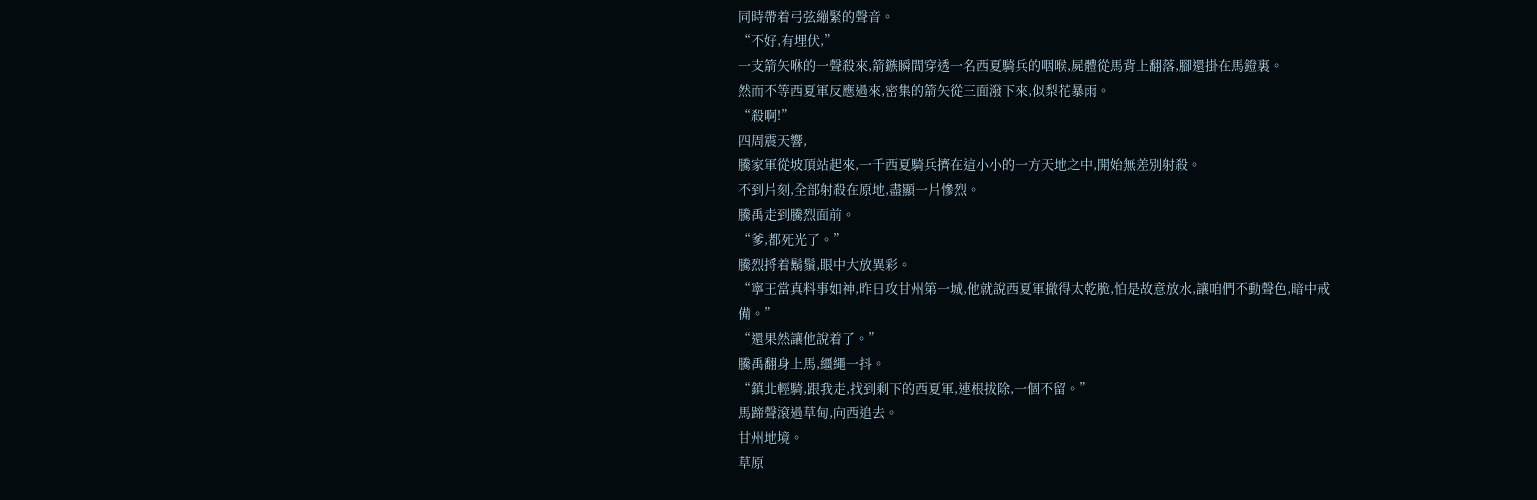同時帶着弓弦繃緊的聲音。
“不好,有埋伏,”
一支箭矢咻的一聲殺來,箭鏃瞬間穿透一名西夏騎兵的咽喉,屍體從馬背上翻落,腳還掛在馬鐙裏。
然而不等西夏軍反應過來,密集的箭矢從三面潑下來,似梨花暴雨。
“殺啊!”
四周震天響,
騰家軍從坡頂站起來,一千西夏騎兵擠在這小小的一方天地之中,開始無差別射殺。
不到片刻,全部射殺在原地,盡顯一片慘烈。
騰禹走到騰烈面前。
“爹,都死光了。”
騰烈捋着鬍鬚,眼中大放異彩。
“寧王當真料事如神,昨日攻甘州第一城,他就說西夏軍撤得太乾脆,怕是故意放水,讓咱們不動聲色,暗中戒備。”
“還果然讓他說着了。”
騰禹翻身上馬,繮繩一抖。
“鎮北輕騎,跟我走,找到剩下的西夏軍,連根拔除,一個不留。”
馬蹄聲滾過草甸,向西追去。
甘州地境。
草原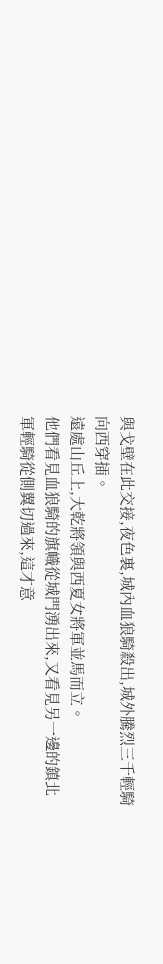與戈壁在此交接,夜色裏,城內血狼騎殺出,城外騰烈三千輕騎向西穿插。
遠處山丘上,大乾將領與西夏女將軍並馬而立。
他們看見血狼騎的旗幟從城門湧出來,又看見另一邊的鎮北軍輕騎從側翼切過來,這才意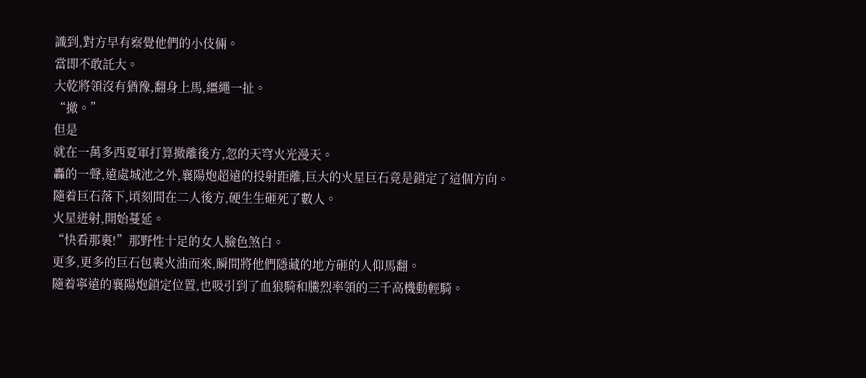識到,對方早有察覺他們的小伎倆。
當即不敢託大。
大乾將領沒有猶豫,翻身上馬,繮繩一扯。
“撤。”
但是
就在一萬多西夏軍打算撤離後方,忽的天穹火光漫天。
轟的一聲,遠處城池之外,襄陽炮超遠的投射距離,巨大的火星巨石竟是鎖定了這個方向。
隨着巨石落下,頃刻間在二人後方,硬生生砸死了數人。
火星迸射,開始蔓延。
“快看那裏!”那野性十足的女人臉色煞白。
更多,更多的巨石包裹火油而來,瞬間將他們隱藏的地方砸的人仰馬翻。
隨着寧遠的襄陽炮鎖定位置,也吸引到了血狼騎和騰烈率領的三千高機動輕騎。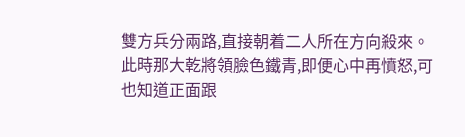雙方兵分兩路,直接朝着二人所在方向殺來。
此時那大乾將領臉色鐵青,即便心中再憤怒,可也知道正面跟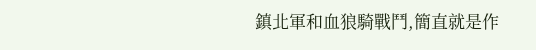鎮北軍和血狼騎戰鬥,簡直就是作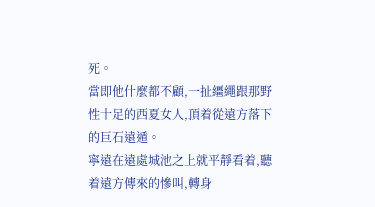死。
當即他什麼都不顧,一扯繮繩跟那野性十足的西夏女人,頂着從遠方落下的巨石遠遁。
寧遠在遠處城池之上就平靜看着,聽着遠方傳來的慘叫,轉身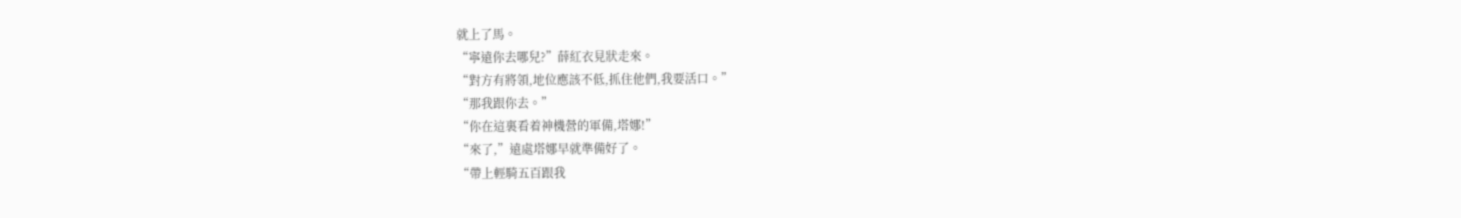就上了馬。
“寧遠你去哪兒?”薛紅衣見狀走來。
“對方有將領,地位應該不低,抓住他們,我要活口。”
“那我跟你去。”
“你在這裏看着神機營的軍備,塔娜!”
“來了,”遠處塔娜早就準備好了。
“帶上輕騎五百跟我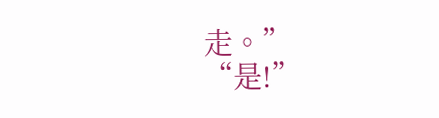走。”
“是!”